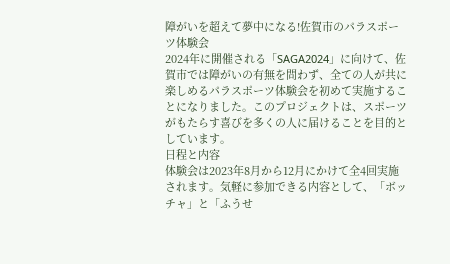障がいを超えて夢中になる!佐賀市のパラスポーツ体験会
2024年に開催される「SAGA2024」に向けて、佐賀市では障がいの有無を問わず、全ての人が共に楽しめるパラスポーツ体験会を初めて実施することになりました。このプロジェクトは、スポーツがもたらす喜びを多くの人に届けることを目的としています。
日程と内容
体験会は2023年8月から12月にかけて全4回実施されます。気軽に参加できる内容として、「ボッチャ」と「ふうせ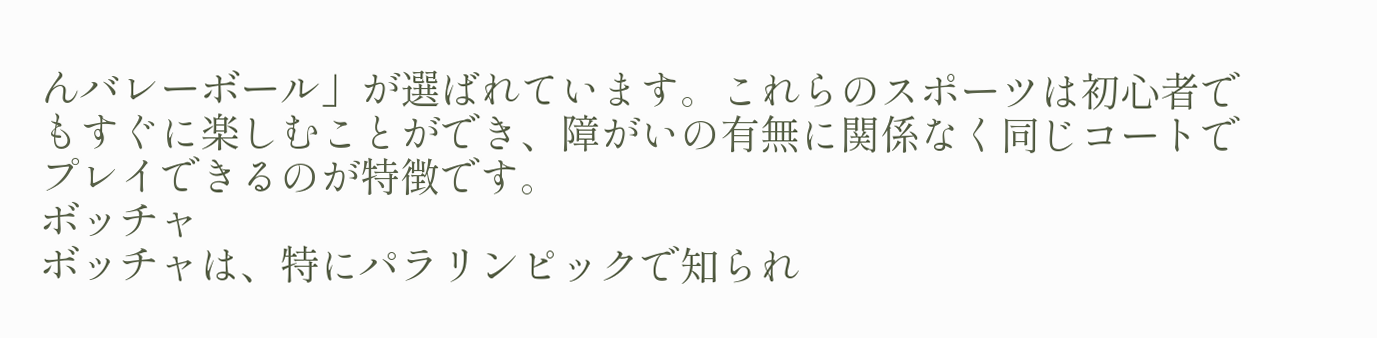んバレーボール」が選ばれています。これらのスポーツは初心者でもすぐに楽しむことができ、障がいの有無に関係なく同じコートでプレイできるのが特徴です。
ボッチャ
ボッチャは、特にパラリンピックで知られ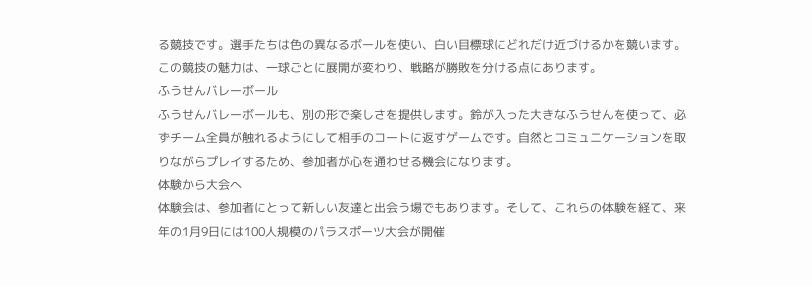る競技です。選手たちは色の異なるボールを使い、白い目標球にどれだけ近づけるかを競います。この競技の魅力は、一球ごとに展開が変わり、戦略が勝敗を分ける点にあります。
ふうせんバレーボール
ふうせんバレーボールも、別の形で楽しさを提供します。鈴が入った大きなふうせんを使って、必ずチーム全員が触れるようにして相手のコートに返すゲームです。自然とコミュニケーションを取りながらプレイするため、参加者が心を通わせる機会になります。
体験から大会へ
体験会は、参加者にとって新しい友達と出会う場でもあります。そして、これらの体験を経て、来年の1月9日には100人規模のパラスポーツ大会が開催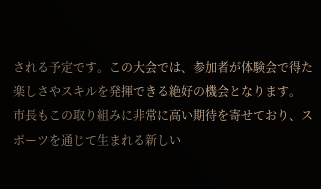される予定です。この大会では、参加者が体験会で得た楽しさやスキルを発揮できる絶好の機会となります。
市長もこの取り組みに非常に高い期待を寄せており、スポーツを通じて生まれる新しい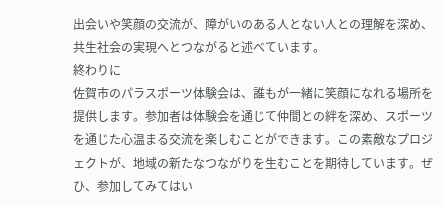出会いや笑顔の交流が、障がいのある人とない人との理解を深め、共生社会の実現へとつながると述べています。
終わりに
佐賀市のパラスポーツ体験会は、誰もが一緒に笑顔になれる場所を提供します。参加者は体験会を通じて仲間との絆を深め、スポーツを通じた心温まる交流を楽しむことができます。この素敵なプロジェクトが、地域の新たなつながりを生むことを期待しています。ぜひ、参加してみてはい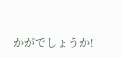かがでしょうか!